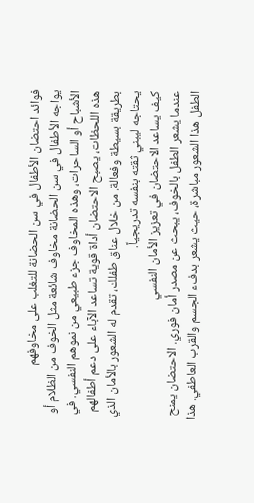فوائد احتضان الأطفال في سن الحضانة للتغلب على مخاوفهم
يواجه الأطفال في سن الحضانة مخاوف شائعة مثل الخوف من الظلام أو الأشباح أو الساحرات، وهذه المخاوف جزء طبيعي من نموهم النفسي. في هذه اللحظات، يصبح الاحتضان أداة قوية تساعد الآباء على دعم أطفالهم بطريقة بسيطة وفعالة. من خلال عناق طفلك، تقدم له الشعور بالأمان الذي يحتاجه ليبني ثقته بنفسه تدريجياً.
كيف يساعد الاحتضان في تعزيز الأمان النفسي
عندما يشعر الطفل بالخوف، يبحث عن مصدر أمان فوري. الاحتضان يمنح الطفل هذا الشعور مباشرة، حيث يشعر بدفء الجسم والقرب العاطفي. هذا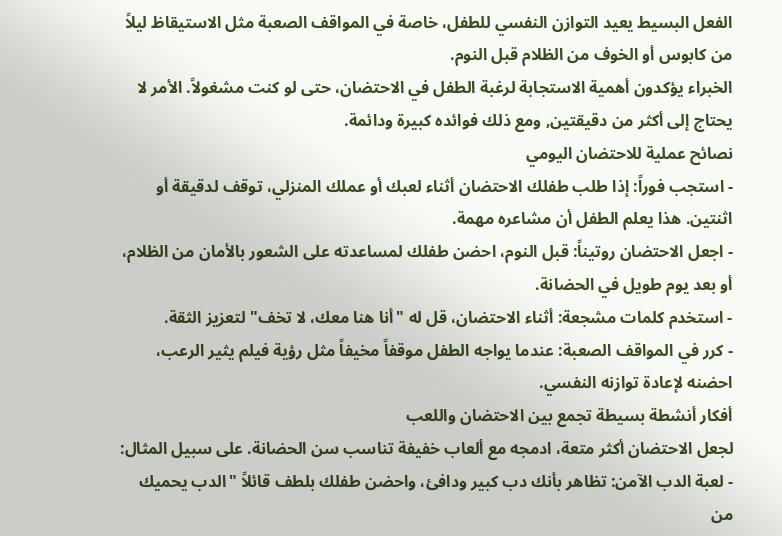الفعل البسيط يعيد التوازن النفسي للطفل، خاصة في المواقف الصعبة مثل الاستيقاظ ليلاً من كابوس أو الخوف من الظلام قبل النوم.
الخبراء يؤكدون أهمية الاستجابة لرغبة الطفل في الاحتضان، حتى لو كنت مشغولاً. الأمر لا يحتاج إلى أكثر من دقيقتين, ومع ذلك فوائده كبيرة ودائمة.
نصائح عملية للاحتضان اليومي
- استجب فوراً: إذا طلب طفلك الاحتضان أثناء لعبك أو عملك المنزلي، توقف لدقيقة أو اثنتين. هذا يعلم الطفل أن مشاعره مهمة.
- اجعل الاحتضان روتيناً: قبل النوم، احضن طفلك لمساعدته على الشعور بالأمان من الظلام، أو بعد يوم طويل في الحضانة.
- استخدم كلمات مشجعة: أثناء الاحتضان، قل له "أنا هنا معك، لا تخف" لتعزيز الثقة.
- كرر في المواقف الصعبة: عندما يواجه الطفل موقفاً مخيفاً مثل رؤية فيلم يثير الرعب، احضنه لإعادة توازنه النفسي.
أفكار أنشطة بسيطة تجمع بين الاحتضان واللعب
لجعل الاحتضان أكثر متعة، ادمجه مع ألعاب خفيفة تناسب سن الحضانة. على سبيل المثال:
- لعبة الدب الآمن: تظاهر بأنك دب كبير ودافئ، واحضن طفلك بلطف قائلاً "الدب يحميك من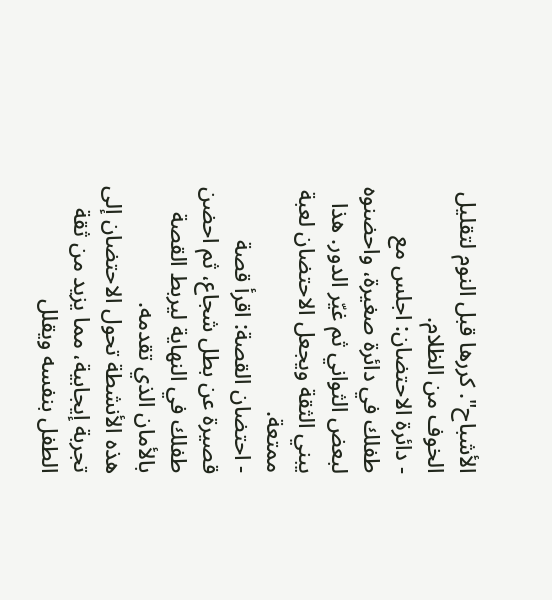الأشباح". كررها قبل النوم لتقليل الخوف من الظلام.
- دائرة الاحتضان: اجلس مع طفلك في دائرة صغيرة، واحضنوه لبعض الثواني ثم غيّر الدور. هذا يبني الثقة ويجعل الاحتضان لعبة ممتعة.
- احتضان القصة: اقرأ قصة قصيرة عن بطل شجاع، ثم احضن طفلك في النهاية ليربط القصة بالأمان الذي تقدمه.
هذه الأنشطة تحول الاحتضان إلى تجربة إيجابية، مما يزيد من ثقة الطفل بنفسه ويقلل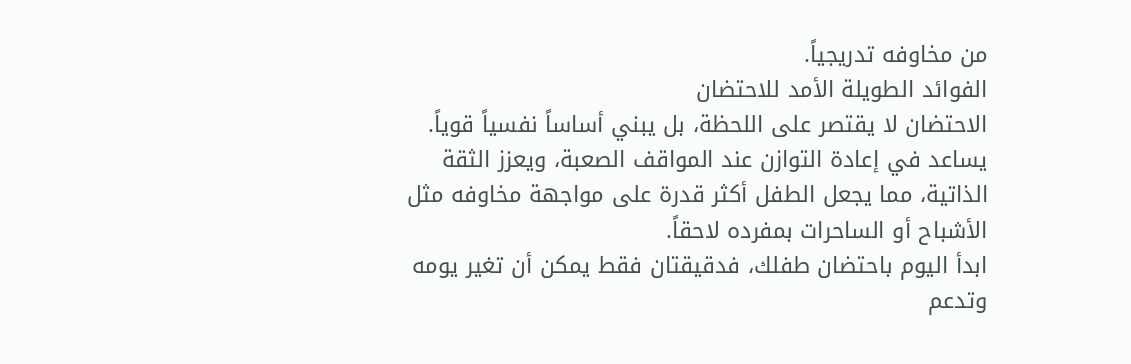من مخاوفه تدريجياً.
الفوائد الطويلة الأمد للاحتضان
الاحتضان لا يقتصر على اللحظة، بل يبني أساساً نفسياً قوياً. يساعد في إعادة التوازن عند المواقف الصعبة، ويعزز الثقة الذاتية، مما يجعل الطفل أكثر قدرة على مواجهة مخاوفه مثل الأشباح أو الساحرات بمفرده لاحقاً.
ابدأ اليوم باحتضان طفلك، فدقيقتان فقط يمكن أن تغير يومه وتدعم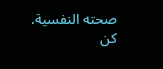صحته النفسية. كن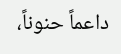داعماً حنوناً،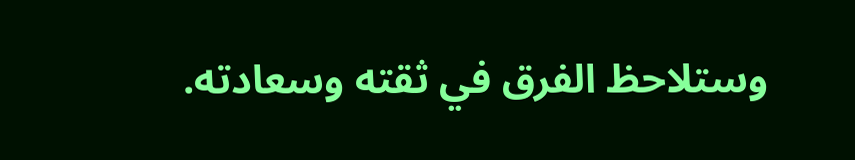وستلاحظ الفرق في ثقته وسعادته.